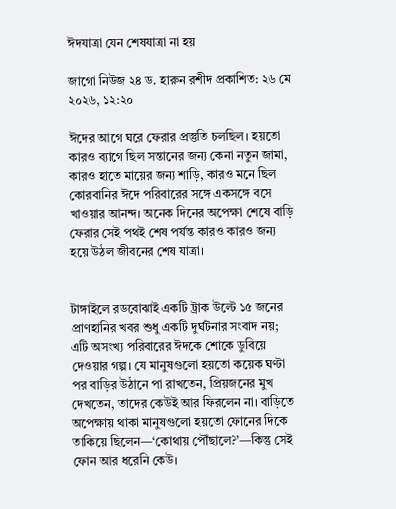ঈদযাত্রা যেন শেষযাত্রা না হয়

জাগো নিউজ ২৪ ড. হারুন রশীদ প্রকাশিত: ২৬ মে ২০২৬, ১২:২০

ঈদের আগে ঘরে ফেরার প্রস্তুতি চলছিল। হয়তো কারও ব্যাগে ছিল সন্তানের জন্য কেনা নতুন জামা, কারও হাতে মায়ের জন্য শাড়ি, কারও মনে ছিল কোরবানির ঈদে পরিবারের সঙ্গে একসঙ্গে বসে খাওয়ার আনন্দ। অনেক দিনের অপেক্ষা শেষে বাড়ি ফেরার সেই পথই শেষ পর্যন্ত কারও কারও জন্য হয়ে উঠল জীবনের শেষ যাত্রা।


টাঙ্গাইলে রডবোঝাই একটি ট্রাক উল্টে ১৫ জনের প্রাণহানির খবর শুধু একটি দুর্ঘটনার সংবাদ নয়; এটি অসংখ্য পরিবারের ঈদকে শোকে ডুবিয়ে দেওয়ার গল্প। যে মানুষগুলো হয়তো কয়েক ঘণ্টা পর বাড়ির উঠানে পা রাখতেন, প্রিয়জনের মুখ দেখতেন, তাদের কেউই আর ফিরলেন না। বাড়িতে অপেক্ষায় থাকা মানুষগুলো হয়তো ফোনের দিকে তাকিয়ে ছিলেন—‘কোথায় পৌঁছালে?’—কিন্তু সেই ফোন আর ধরেনি কেউ।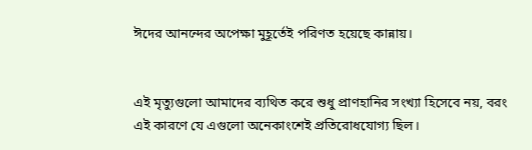ঈদের আনন্দের অপেক্ষা মুহূর্তেই পরিণত হয়েছে কান্নায়।


এই মৃত্যুগুলো আমাদের ব্যথিত করে শুধু প্রাণহানির সংখ্যা হিসেবে নয়, বরং এই কারণে যে এগুলো অনেকাংশেই প্রতিরোধযোগ্য ছিল।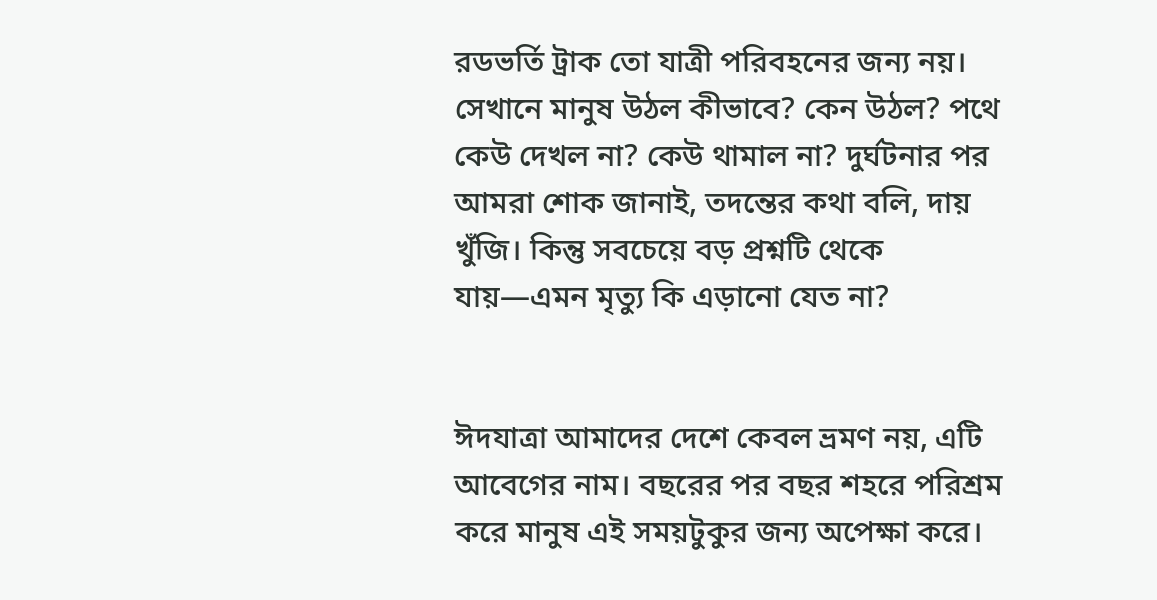রডভর্তি ট্রাক তো যাত্রী পরিবহনের জন্য নয়। সেখানে মানুষ উঠল কীভাবে? কেন উঠল? পথে কেউ দেখল না? কেউ থামাল না? দুর্ঘটনার পর আমরা শোক জানাই, তদন্তের কথা বলি, দায় খুঁজি। কিন্তু সবচেয়ে বড় প্রশ্নটি থেকে যায়—এমন মৃত্যু কি এড়ানো যেত না?


ঈদযাত্রা আমাদের দেশে কেবল ভ্রমণ নয়, এটি আবেগের নাম। বছরের পর বছর শহরে পরিশ্রম করে মানুষ এই সময়টুকুর জন্য অপেক্ষা করে।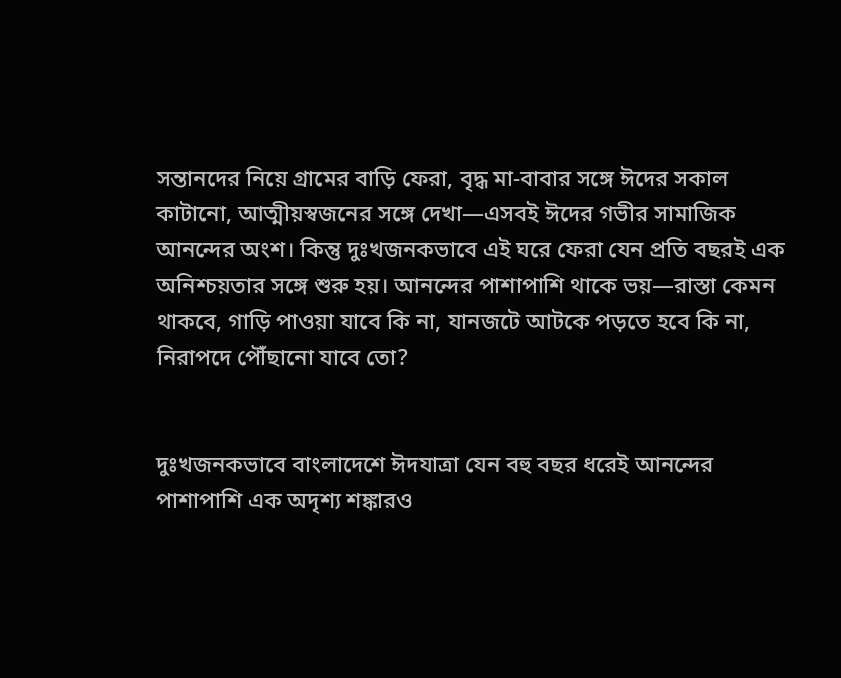সন্তানদের নিয়ে গ্রামের বাড়ি ফেরা, বৃদ্ধ মা-বাবার সঙ্গে ঈদের সকাল কাটানো, আত্মীয়স্বজনের সঙ্গে দেখা—এসবই ঈদের গভীর সামাজিক আনন্দের অংশ। কিন্তু দুঃখজনকভাবে এই ঘরে ফেরা যেন প্রতি বছরই এক অনিশ্চয়তার সঙ্গে শুরু হয়। আনন্দের পাশাপাশি থাকে ভয়—রাস্তা কেমন থাকবে, গাড়ি পাওয়া যাবে কি না, যানজটে আটকে পড়তে হবে কি না, নিরাপদে পৌঁছানো যাবে তো?


দুঃখজনকভাবে বাংলাদেশে ঈদযাত্রা যেন বহু বছর ধরেই আনন্দের পাশাপাশি এক অদৃশ্য শঙ্কারও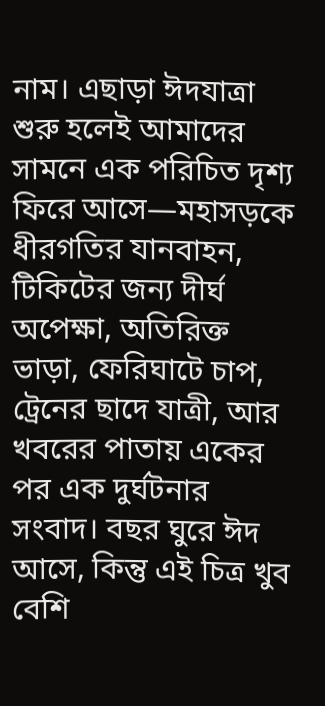নাম। এছাড়া ঈদযাত্রা শুরু হলেই আমাদের সামনে এক পরিচিত দৃশ্য ফিরে আসে—মহাসড়কে ধীরগতির যানবাহন, টিকিটের জন্য দীর্ঘ অপেক্ষা, অতিরিক্ত ভাড়া, ফেরিঘাটে চাপ, ট্রেনের ছাদে যাত্রী, আর খবরের পাতায় একের পর এক দুর্ঘটনার সংবাদ। বছর ঘুরে ঈদ আসে, কিন্তু এই চিত্র খুব বেশি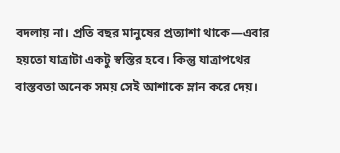বদলায় না। প্রতি বছর মানুষের প্রত্যাশা থাকে—এবার হয়তো যাত্রাটা একটু স্বস্তির হবে। কিন্তু যাত্রাপথের বাস্তবতা অনেক সময় সেই আশাকে ম্লান করে দেয়।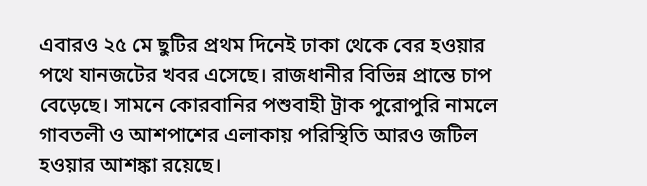এবারও ২৫ মে ছুটির প্রথম দিনেই ঢাকা থেকে বের হওয়ার পথে যানজটের খবর এসেছে। রাজধানীর বিভিন্ন প্রান্তে চাপ বেড়েছে। সামনে কোরবানির পশুবাহী ট্রাক পুরোপুরি নামলে গাবতলী ও আশপাশের এলাকায় পরিস্থিতি আরও জটিল হওয়ার আশঙ্কা রয়েছে।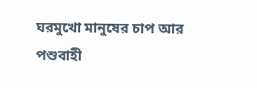ঘরমুখো মানুষের চাপ আর পশুবাহী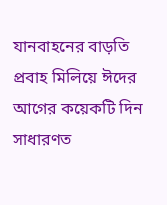যানবাহনের বাড়তি প্রবাহ মিলিয়ে ঈদের আগের কয়েকটি দিন সাধারণত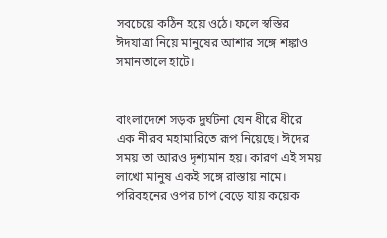সবচেয়ে কঠিন হয়ে ওঠে। ফলে স্বস্তির ঈদযাত্রা নিয়ে মানুষের আশার সঙ্গে শঙ্কাও সমানতালে হাটে।


বাংলাদেশে সড়ক দুর্ঘটনা যেন ধীরে ধীরে এক নীরব মহামারিতে রূপ নিয়েছে। ঈদের সময় তা আরও দৃশ্যমান হয়। কারণ এই সময় লাখো মানুষ একই সঙ্গে রাস্তায় নামে। পরিবহনের ওপর চাপ বেড়ে যায় কয়েক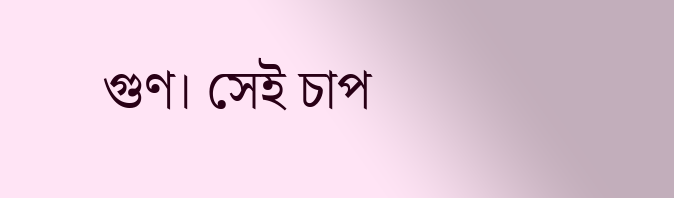গুণ। সেই চাপ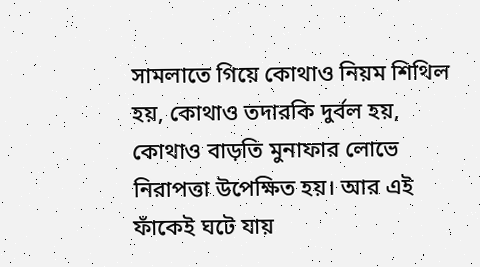সামলাতে গিয়ে কোথাও নিয়ম শিথিল হয়, কোথাও তদারকি দুর্বল হয়, কোথাও বাড়তি মুনাফার লোভে নিরাপত্তা উপেক্ষিত হয়। আর এই ফাঁকেই ঘটে যায়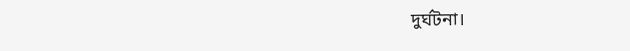দুর্ঘটনা।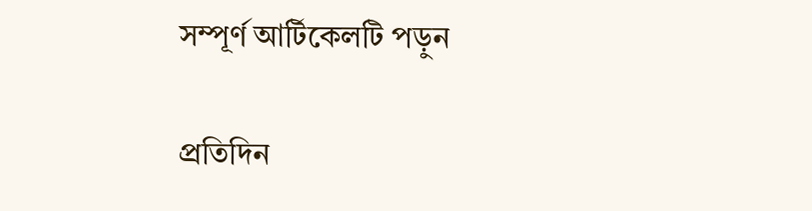সম্পূর্ণ আর্টিকেলটি পড়ুন

প্রতিদিন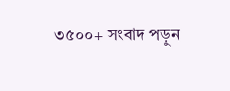৩৫০০+ সংবাদ পড়ুন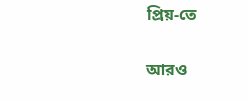প্রিয়-তে

আরও